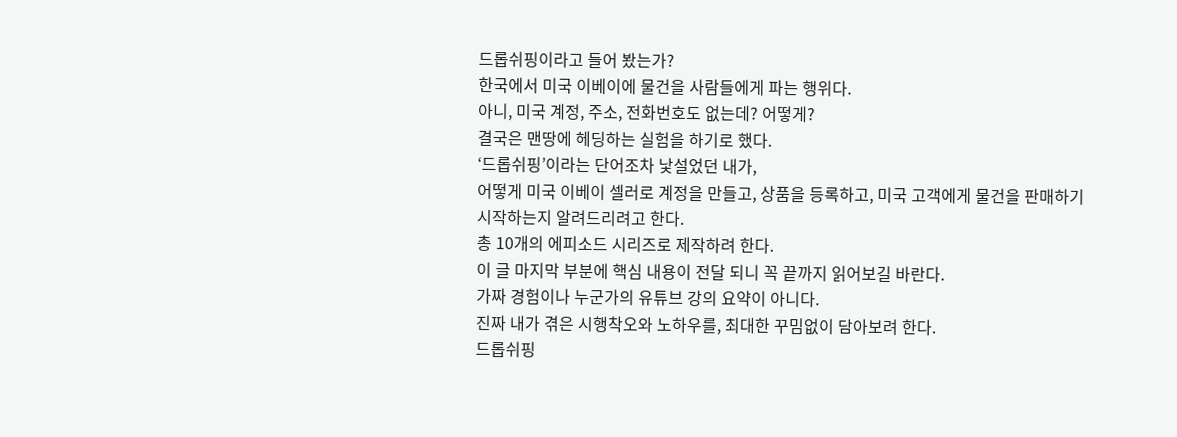드롭쉬핑이라고 들어 봤는가?
한국에서 미국 이베이에 물건을 사람들에게 파는 행위다.
아니, 미국 계정, 주소, 전화번호도 없는데? 어떻게?
결국은 맨땅에 헤딩하는 실험을 하기로 했다.
‘드롭쉬핑’이라는 단어조차 낯설었던 내가,
어떻게 미국 이베이 셀러로 계정을 만들고, 상품을 등록하고, 미국 고객에게 물건을 판매하기
시작하는지 알려드리려고 한다.
총 10개의 에피소드 시리즈로 제작하려 한다.
이 글 마지막 부분에 핵심 내용이 전달 되니 꼭 끝까지 읽어보길 바란다.
가짜 경험이나 누군가의 유튜브 강의 요약이 아니다.
진짜 내가 겪은 시행착오와 노하우를, 최대한 꾸밈없이 담아보려 한다.
드롭쉬핑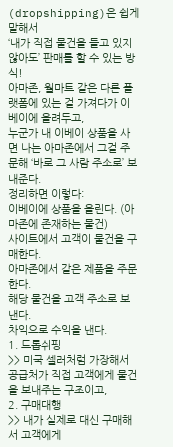(dropshipping)은 쉽게 말해서
‘내가 직접 물건을 들고 있지 않아도’ 판매를 할 수 있는 방식!
아마존, 월마트 같은 다른 플랫폼에 있는 걸 가져다가 이베이에 올려두고,
누군가 내 이베이 상품을 사면 나는 아마존에서 그걸 주문해 ‘바로 그 사람 주소로’ 보내준다.
정리하면 이렇다:
이베이에 상품을 올린다. (아마존에 존재하는 물건)
사이트에서 고객이 물건을 구매한다.
아마존에서 같은 제품을 주문한다.
해당 물건을 고객 주소로 보낸다.
차익으로 수익을 낸다.
1. 드롭쉬핑
>> 미국 셀러처럼 가장해서 공급처가 직접 고객에게 물건을 보내주는 구조이고,
2. 구매대행
>> 내가 실제로 대신 구매해서 고객에게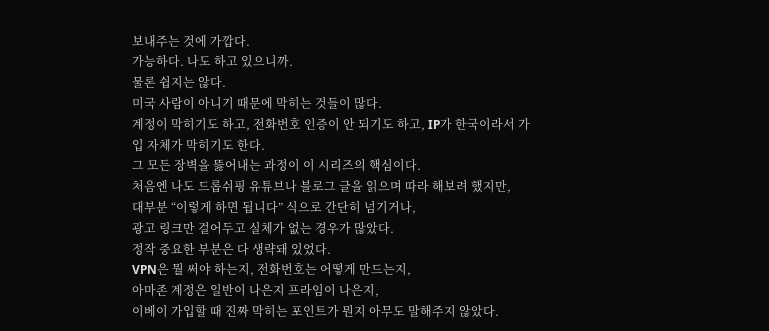보내주는 것에 가깝다.
가능하다. 나도 하고 있으니까.
물론 쉽지는 않다.
미국 사람이 아니기 때문에 막히는 것들이 많다.
계정이 막히기도 하고, 전화번호 인증이 안 되기도 하고, IP가 한국이라서 가입 자체가 막히기도 한다.
그 모든 장벽을 뚫어내는 과정이 이 시리즈의 핵심이다.
처음엔 나도 드롭쉬핑 유튜브나 블로그 글을 읽으며 따라 해보려 했지만,
대부분 “이렇게 하면 됩니다” 식으로 간단히 넘기거나,
광고 링크만 걸어두고 실체가 없는 경우가 많았다.
정작 중요한 부분은 다 생략돼 있었다.
VPN은 뭘 써야 하는지, 전화번호는 어떻게 만드는지,
아마존 계정은 일반이 나은지 프라임이 나은지,
이베이 가입할 때 진짜 막히는 포인트가 뭔지 아무도 말해주지 않았다.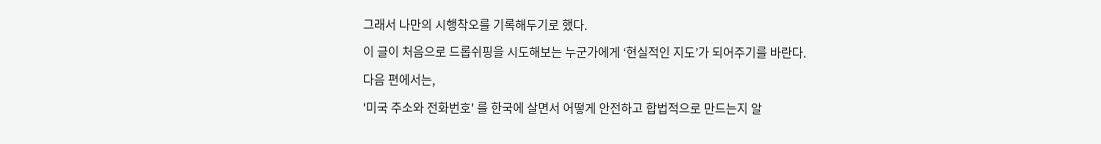그래서 나만의 시행착오를 기록해두기로 했다.
이 글이 처음으로 드롭쉬핑을 시도해보는 누군가에게 ‘현실적인 지도’가 되어주기를 바란다.
다음 편에서는,
'미국 주소와 전화번호' 를 한국에 살면서 어떻게 안전하고 합법적으로 만드는지 알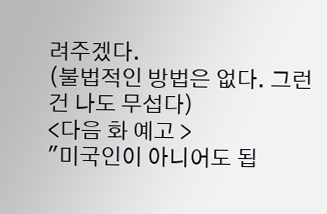려주겠다.
(불법적인 방법은 없다. 그런 건 나도 무섭다)
<다음 화 예고 >
"미국인이 아니어도 됩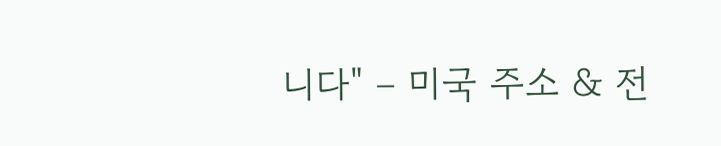니다" – 미국 주소 & 전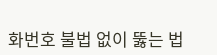화번호 불법 없이 뚫는 법